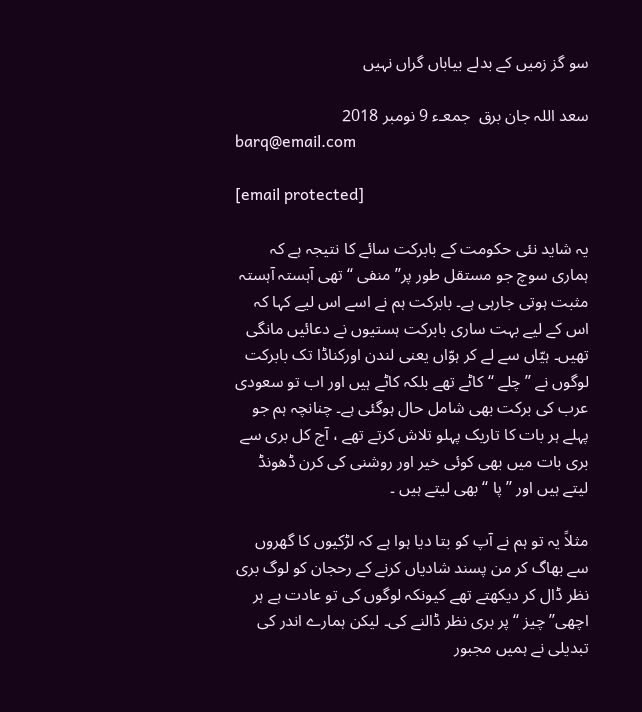سو گز زمیں کے بدلے بیاباں گراں نہیں

سعد اللہ جان برق  جمعـء 9 نومبر 2018
barq@email.com

[email protected]

یہ شاید نئی حکومت کے بابرکت سائے کا نتیجہ ہے کہ ہماری سوچ جو مستقل طور پر’’ منفی ‘‘ تھی آہستہ آہستہ مثبت ہوتی جارہی ہے۔ بابرکت ہم نے اسے اس لیے کہا کہ اس کے لیے بہت ساری بابرکت ہستیوں نے دعائیں مانگی تھیں۔ ہیّاں سے لے کر ہوّاں یعنی لندن اورکناڈا تک بابرکت لوگوں نے ’’چلے ‘‘ کاٹے تھے بلکہ کاٹے ہیں اور اب تو سعودی عرب کی برکت بھی شامل حال ہوگئی ہے۔ چنانچہ ہم جو پہلے ہر بات کا تاریک پہلو تلاش کرتے تھے ، آج کل بری سے بری بات میں بھی کوئی خیر اور روشنی کی کرن ڈھونڈ لیتے ہیں اور ’’ پا ‘‘ بھی لیتے ہیں ۔

مثلاً یہ تو ہم نے آپ کو بتا دیا ہوا ہے کہ لڑکیوں کا گھروں سے بھاگ کر من پسند شادیاں کرنے کے رحجان کو لوگ بری نظر ڈال کر دیکھتے تھے کیونکہ لوگوں کی تو عادت ہے ہر اچھی’’ چیز ‘‘ پر بری نظر ڈالنے کی۔ لیکن ہمارے اندر کی تبدیلی نے ہمیں مجبور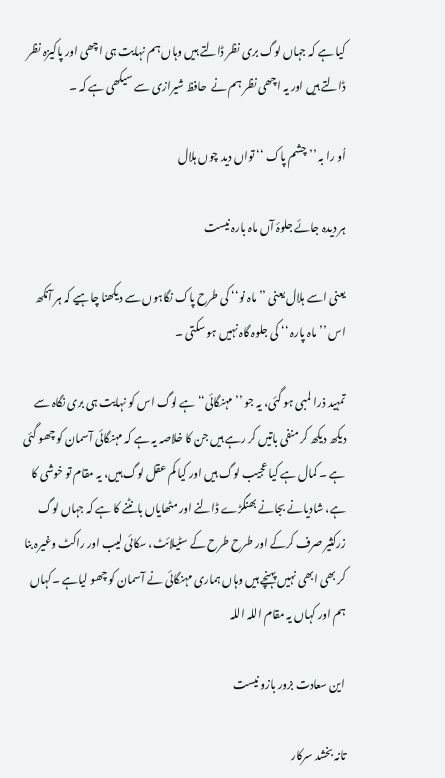کیا ہے کہ جہاں لوگ بری نظر ڈالتے ہیں وہاں ہم نہایت ہی اچھی اور پاکیزہ نظر ڈالتے ہیں اور یہ اچھی نظر ہم نے  حافظ شیرازی سے سیکھی ہے کہ ۔

اُو را بہ ’’ چشم پاک ‘‘ تواں دید چوں ہلال

ہر دیدہ جائے جلوۂ آں ماہ بارہ نیست

یعنی اسے ہلال یعنی ’’ماہ نو‘‘ کی طرح پاک نگاہوں سے دیکھنا چاہیے کہ ہر آنکھ اس ’’ ماہ پارہ ‘‘ کی جلوہ گاہ نہیں ہو سکتی ۔

تمہید ذرا لمبی ہو گئی، یہ جو ’’مہنگائی‘‘ ہے لوگ اس کو نہایت ہی بری نگاہ سے دیکھ دیکھ کر منفی باتیں کر رہے ہیں جن کا خلاصہ یہ ہے کہ مہنگائی آسمان کو چھو گئی ہے ۔ کمال ہے کیا عجیب لوگ ہیں اور کیا کم عقل لوگ ہیں، یہ مقام تو خوشی کا ہے، شادیانے بجانے بھنگڑے ڈالنے اور مٹھایاں بانٹنے کا ہے کہ جہاں لوگ زرکثیر صرف کرکے اور طرح طرح کے سٹیلائٹ، سکائی لیب اور راکٹ وغیرہ بنا کر بھی ابھی نہیں پہنچے ہیں وہاں ہماری مہنگائی نے آسمان کو چھو لیاہے ۔کہاں ہم اور کہاں یہ مقام اللہ اللہ

این سعادت بزور بازو نیست

تانہ بخشد سرکار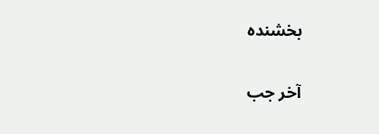بخشندہ

آخر جب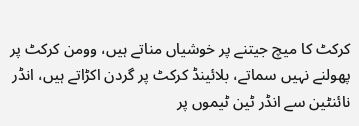کرکٹ کا میچ جیتنے پر خوشیاں مناتے ہیں، وومن کرکٹ پر پھولنے نہیں سماتے، بلائینڈ کرکٹ پر گردن اکڑاتے ہیں، انڈر نائنٹین سے انڈر ٹین ٹیموں پر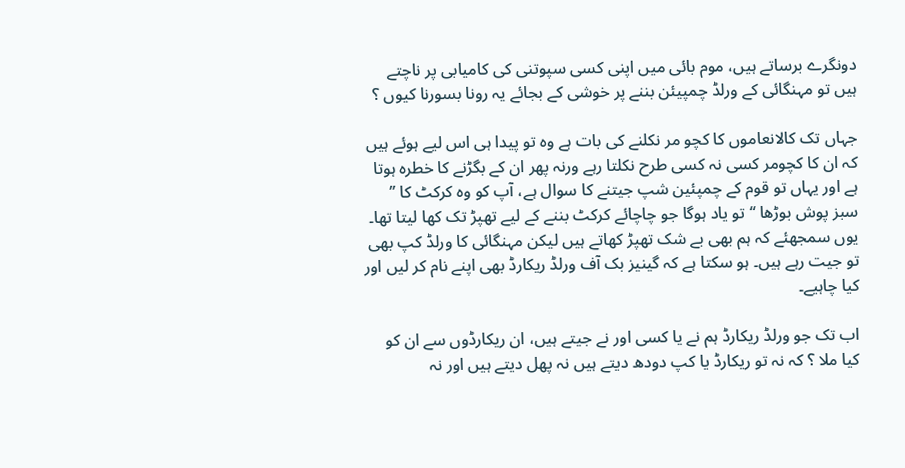دونگرے برساتے ہیں، موم بائی میں اپنی کسی سپوتنی کی کامیابی پر ناچتے ہیں تو مہنگائی کے ورلڈ چمپیئن بننے پر خوشی کے بجائے یہ رونا بسورنا کیوں ؟

جہاں تک کالانعاموں کا کچو مر نکلنے کی بات ہے وہ تو پیدا ہی اس لیے ہوئے ہیں کہ ان کا کچومر کسی نہ کسی طرح نکلتا رہے ورنہ پھر ان کے بگڑنے کا خطرہ ہوتا ہے اور یہاں تو قوم کے چمپئین شپ جیتنے کا سوال ہے، آپ کو وہ کرکٹ کا ’’ سبز پوش بوڑھا ‘‘ تو یاد ہوگا جو چاچائے کرکٹ بننے کے لیے تھپڑ تک کھا لیتا تھا۔ یوں سمجھئے کہ ہم بھی بے شک تھپڑ کھاتے ہیں لیکن مہنگائی کا ورلڈ کپ بھی تو جیت رہے ہیں۔ ہو سکتا ہے کہ گینیز بک آف ورلڈ ریکارڈ بھی اپنے نام کر لیں اور کیا چاہیے۔

اب تک جو ورلڈ ریکارڈ ہم نے یا کسی اور نے جیتے ہیں، ان ریکارڈوں سے ان کو کیا ملا ؟ کہ نہ تو ریکارڈ یا کپ دودھ دیتے ہیں نہ پھل دیتے ہیں اور نہ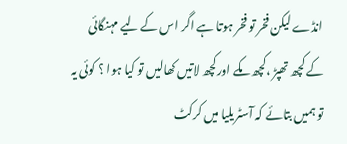انڈے لیکن فخر تو فخر ہوتا ہے اگر اس کے لیے مہنگائی کے کچھ تھپڑ ،کچھ مکے اورکچھ لاتیں کھالیں تو کیا ہوا ؟ کوئی یہ تو ہمیں بتائے کہ آسٹریلیا میں کرکٹ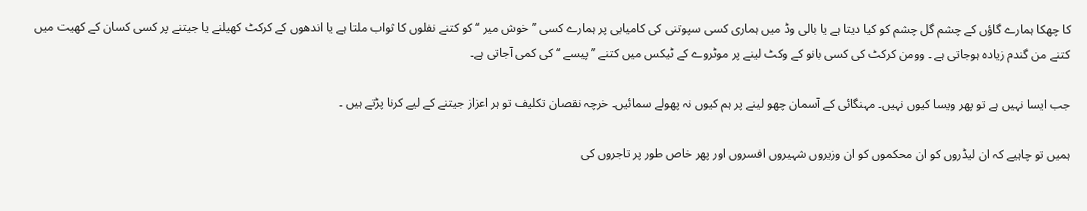کا چھکا ہمارے گاؤں کے چشم گل چشم کو کیا دیتا ہے یا بالی وڈ میں ہماری کسی سپوتنی کی کامیابی پر ہمارے کسی ’’ خوش میر ‘‘ کو کتنے نفلوں کا ثواب ملتا ہے یا اندھوں کے کرکٹ کھیلنے یا جیتنے پر کسی کسان کے کھیت میں کتنے من گندم زیادہ ہوجاتی ہے ۔ وومن کرکٹ کی کسی بانو کے وکٹ لینے پر موٹروے کے ٹیکس میں کتنے ’’ پیسے ‘‘ کی کمی آجاتی ہے۔

جب ایسا نہیں ہے تو پھر ویسا کیوں نہیں۔ مہنگائی کے آسمان چھو لینے پر ہم کیوں نہ پھولے سمائیں۔ خرچہ نقصان تکلیف تو ہر اعزاز جیتنے کے لیے کرنا پڑتے ہیں ۔

ہمیں تو چاہیے کہ ان لیڈروں کو ان محکموں کو ان وزیروں شہیروں افسروں اور پھر خاص طور پر تاجروں کی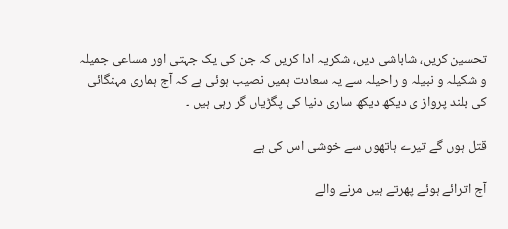تحسین کریں، شاباشی دیں، شکریہ ادا کریں کہ جن کی یک جہتی اور مساعی جمیلہ و شکیلہ و نبیلہ و راحیلہ سے یہ سعادت ہمیں نصیب ہوئی ہے کہ آج ہماری مہنگائی کی بلند پرواز ی دیکھ دیکھ ساری دنیا کی پگڑیاں گر رہی ہیں ۔

قتل ہوں گے تیرے ہاتھوں سے خوشی اس کی ہے

آج اترائے ہوئے پھرتے ہیں مرنے والے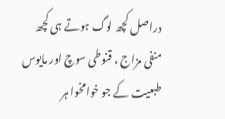دراصل کچھ لوگ ہوتے ہی کچھ منفی مزاج ، قنوطی سوچ اور مایوس طبعیت کے جو خوامخوا ہر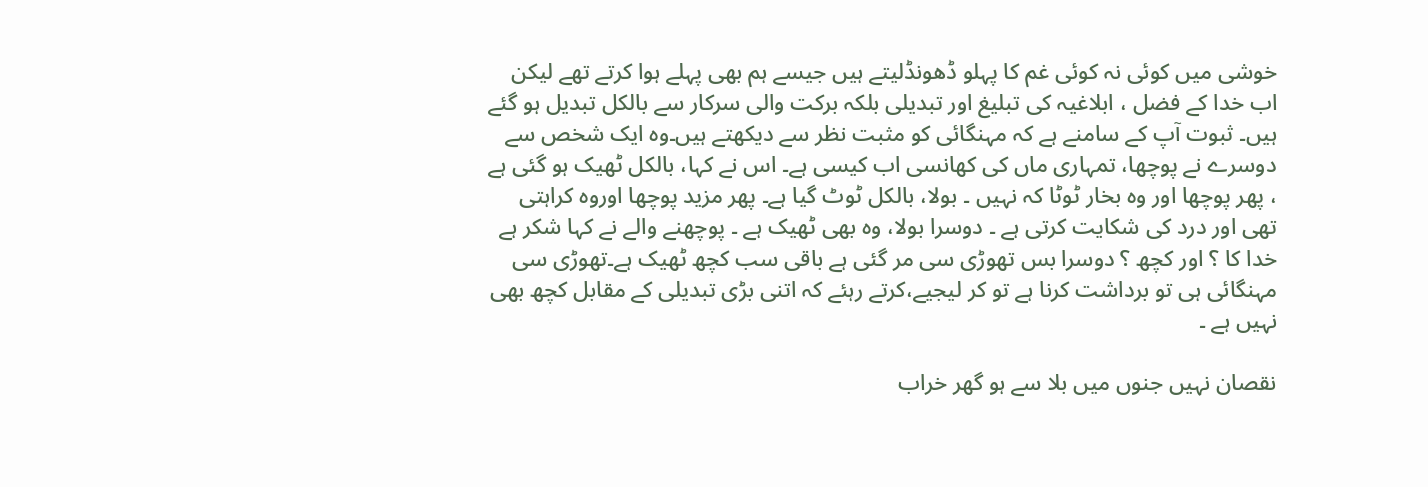خوشی میں کوئی نہ کوئی غم کا پہلو ڈھونڈلیتے ہیں جیسے ہم بھی پہلے ہوا کرتے تھے لیکن اب خدا کے فضل ، ابلاغیہ کی تبلیغ اور تبدیلی بلکہ برکت والی سرکار سے بالکل تبدیل ہو گئے ہیں۔ ثبوت آپ کے سامنے ہے کہ مہنگائی کو مثبت نظر سے دیکھتے ہیں۔وہ ایک شخص سے دوسرے نے پوچھا، تمہاری ماں کی کھانسی اب کیسی ہے۔ اس نے کہا، بالکل ٹھیک ہو گئی ہے ، پھر پوچھا اور وہ بخار ٹوٹا کہ نہیں ۔ بولا، بالکل ٹوٹ گیا ہے۔ پھر مزید پوچھا اوروہ کراہتی تھی اور درد کی شکایت کرتی ہے ۔ دوسرا بولا، وہ بھی ٹھیک ہے ۔ پوچھنے والے نے کہا شکر ہے خدا کا ؟ اور کچھ ؟ دوسرا بس تھوڑی سی مر گئی ہے باقی سب کچھ ٹھیک ہے۔تھوڑی سی مہنگائی ہی تو برداشت کرنا ہے تو کر لیجیے،کرتے رہئے کہ اتنی بڑی تبدیلی کے مقابل کچھ بھی نہیں ہے ۔

نقصان نہیں جنوں میں بلا سے ہو گھر خراب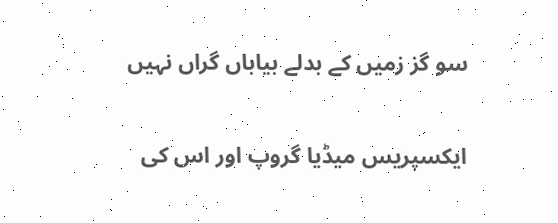سو گز زمیں کے بدلے بیاباں گراں نہیں

ایکسپریس میڈیا گروپ اور اس کی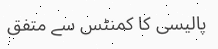پالیسی کا کمنٹس سے متفق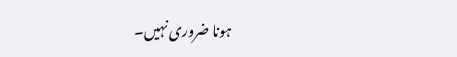ہونا ضروری نہیں۔